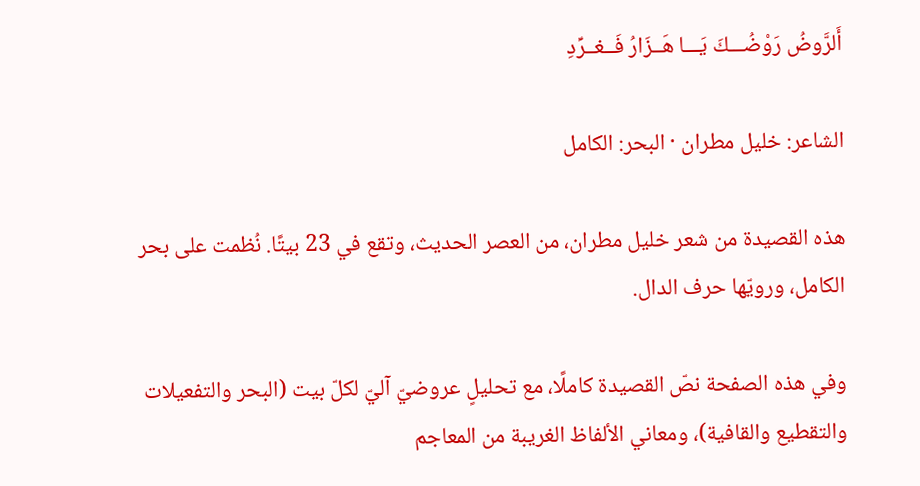أَلرَّوضُ رَوْضُـــكَ يَـــا هَــزَارُ فَــغــرِّدِ

الشاعر: خليل مطران · البحر: الكامل

هذه القصيدة من شعر خليل مطران، من العصر الحديث، وتقع في 23 بيتًا. نُظمت على بحر الكامل، ورويّها حرف الدال.

وفي هذه الصفحة نصّ القصيدة كاملًا، مع تحليلٍ عروضيّ آليّ لكلّ بيت (البحر والتفعيلات والتقطيع والقافية)، ومعاني الألفاظ الغريبة من المعاجم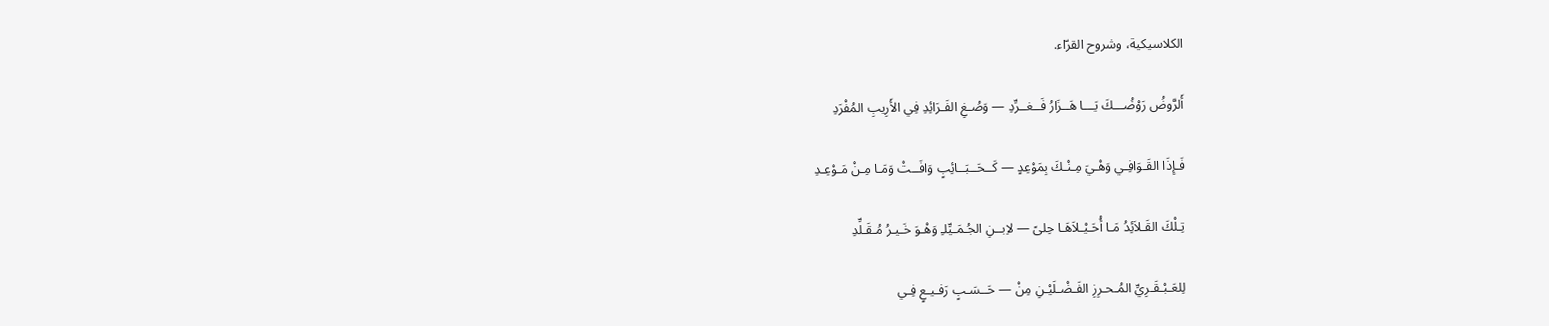الكلاسيكية، وشروح القرّاء.

أَلرَّوضُ رَوْضُـــكَ يَـــا هَــزَارُ فَــغــرِّدِ — وَصُـغِ الفَـرَائِدِ فِي الأَرِيبِ المُفْرَدِ

فَـإِذَا القَـوَافِـي وَهْـيَ مِـنْـكَ بِمَوْعِدٍ — كَــحَــبَــائِبٍ وَافَــتْ وَمَـا مِـنْ مَـوْعِـدِ

تِـلْكَ القَـلاَئِدُ مَـا أُحَـيْـلاَهَـا حِلىً — لاِبــنِ الجُـمَـيِّلـِ وَهْـوَ خَـيـرُ مُـقَـلِّدِ

لِلعَـبْـقَـرِيِّ المُـحـرِزِ الفَـضْـلَيْـنِ مِنْ — حَــسَـبٍ رَفـيـعٍ فِـي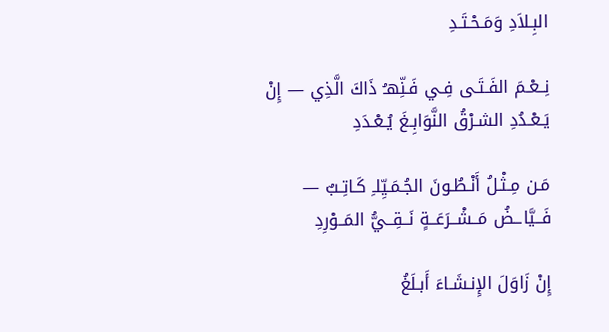البِـلاَدِ وَمَـحْـتَـدِ

نِــعْـمَ الفَـتَـى فِـي فَـنِّهـُ ذَاكَ الَّذِي — إِنْ يَـعْـدُدِ الشـرْقُ النَّوَابِـغَ يُـعْـدَدِ

مَـن مِـثْـلُ أَنْـطُـونَ الجُـمَـيِّلـِ كَـاتِـبٌ — فَــيَّاــضُ مَــشْــرَعَــةٍ نَــقِــيُّ المَــوْرِدِ

إِنْ زَاوَلَ الإِنـشَـاءَ أَبـلَغُ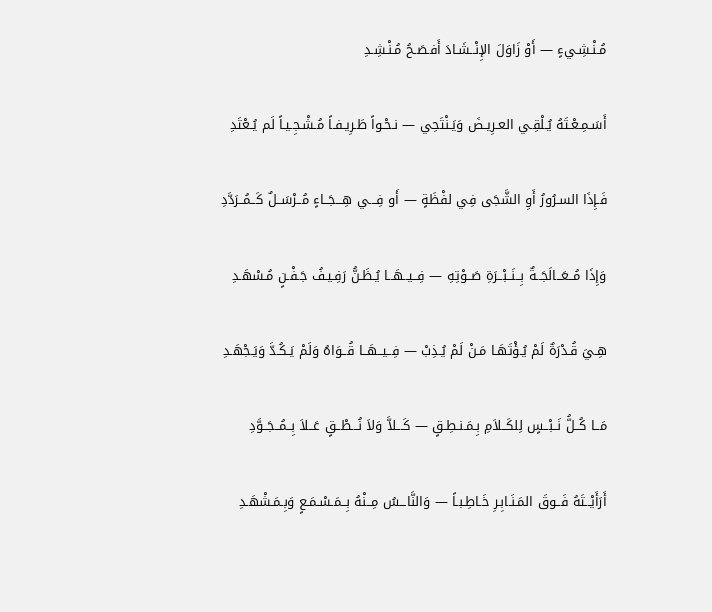مُـنْـشِـيءٍ — أَوْ زَاوَلَ الإِنْــشَـادَ أَفـصَـحُ مُـنْـشِـدِ

أَسَـمِـعْـتَهُ يُـلْقِـي العـرِيـضَ وَيَـنْتَحِي — نـحْـواً طَـرِيـفـاً مُـشْـجِـيـاً لَم يُـعْتَدِ

فَـإِذَا السـرُورُ أَوِ الشَّجَى فِي لفْظَةٍ — أَو فِـــي هِـــجَــاءٍ مُــرْسَــلٌ كَــمُــرَدَّدِ

وَإِذَا مُــعَــالَجَــةٌ بِــنَــبْــرَةِ صَــوْتِهِ — فِــيــهَــا يُـظَـنُّ رَفِـيـفُ جَـفْـنٍ مُـسْهَـدِ

هِـيَ قُـدْرَةٌ لَمْ يُـؤْتَهَـا مَـنْ لَمْ يُـذِبْ — فِــيــهَــا قُــوَاهُ وَلَمْ يَـكُـدَّ وَيَـجْهَـدِ

مَــا كُــلُّ نَــبْــسٍ لِلكَــلاَمِ بِـمَـنـطِـقٍ — كَـــلاَّ وَلاَ نُـــطْــقٍ عَــلاَ بِــمُــجَــوَّدِ

أَرَأَيْــتَهُ فَــوقَ المَـنَـابِـرِ خَـاطِـبـاً — وَالنَّاــسُ مِــنْهُ بِــمَـسْـمَـعٍ وَبِـمَـشْهَـدِ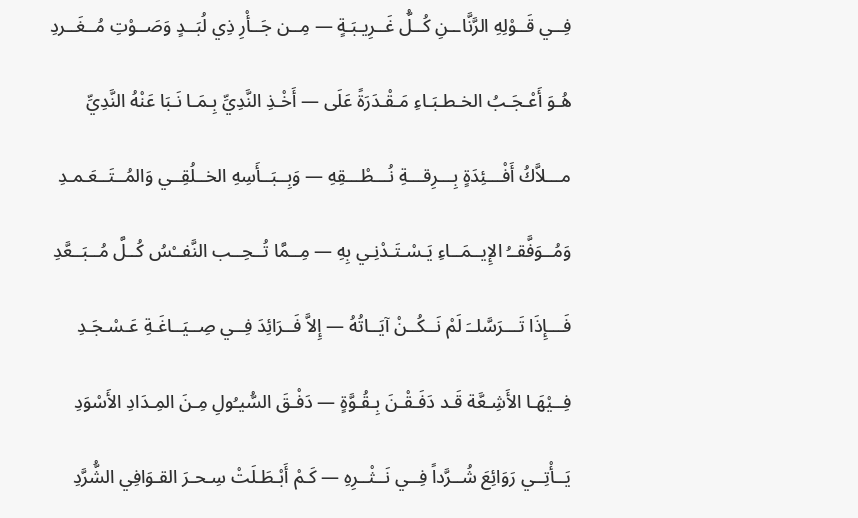فِــي قَــوْلِهِ الرَّنَّاــنِ كُــلُّ غَــرِيـبَـةٍ — مِــن جَــأْرِ ذِي لُبَــدٍ وَصَــوْتِ مُــغَــردِ

هُـوَ أَعْـجَـبُ الخـطـبَـاءِ مَـقْـدَرَةً عَلَى — أَخْـذِ النَّدِيِّ بِـمَـا نَـبَا عَنْهُ النَّدِيِّ

مـــلاَّكُ أَفْـــئِدَةٍ بِـــرِقـــةِ نُـــطْـــقِهِ — وَبِــبَــأَسِهِ الخــلُقِــي وَالمُــتَــعَـمـدِ

وَمُــوَفَّقــُ الإِيــمَــاءِ يَـسْـتَـدْنِـي بِهِ — مِــمَّا تُــحِــب النَّفــْسُ كُــلَّ مُــبَــعَّدِ

فَـــإِذَا تَـــرَسَّلــَ لَمْ نَــكُــنْ آيَــاتُهُ — إِلاَّ فَــرَائِدَ فِــي صِــيَــاغَـةِ عَـسْـجَـدِ

فِــيْهَـا الأَشِـعَّة قَـد دَفَـقْـنَ بِـقُـوَّةٍ — دَفْـقَ السُّيـُولِ مِـنَ المِـدَادِ الأَسْوَدِ

يَــأْتِــي رَوَائِعَ شُــرَّداً فِــي نَــثْــرِهِ — كَـمْ أَبْـطَـلَتْ سِـحـرَ القـوَافِي الشُّرَّدِ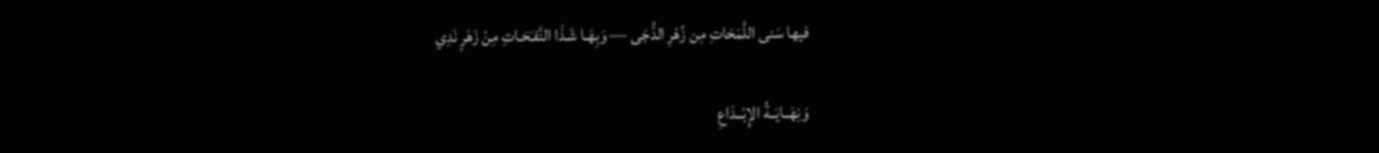فيها سَنى اللَّمَحَاتِ مِن زُهْرِ الدُّجَى — وَبِهَـا شَـذَا النَّفـَحَـاتِ مِنْ زَهَرٍ نَدِي

وَنِهَــايَــةُ الإِبْــدَاعِ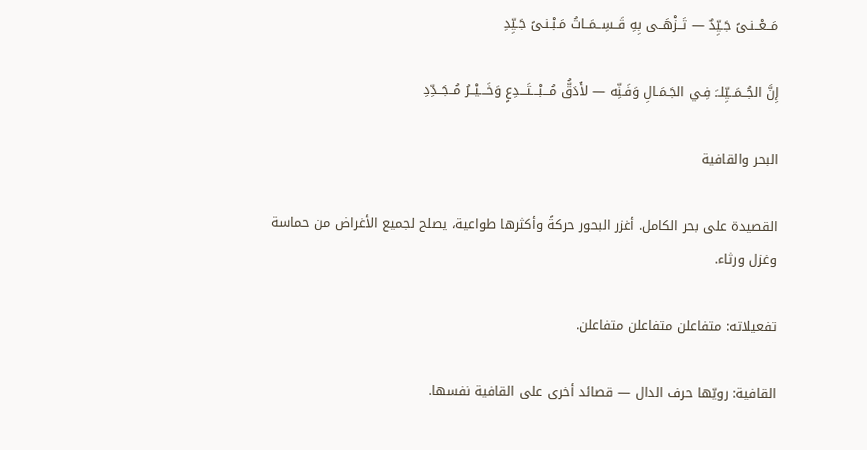مَــعْــنـىً جَـيِّدٌ — تَــزْهَــى بِهِ قَــسِــمَــاتُ مَـبْـنـىً جَـيِّدِ

إِنَّ الجُــمَــيِّلــَ فِـي الجَـمَـالِ وَفَـنِّه — لأَدَقُّ مُـــبْـــتَـــدِعٍ وَخَـــيْــرُ مُــجَــدِّدِ

البحر والقافية

القصيدة على بحر الكامل. أغزر البحور حركةً وأكثرها طواعية، يصلح لجميع الأغراض من حماسة وغزل ورثاء.

تفعيلاته: متفاعلن متفاعلن متفاعلن.

القافية: رويّها حرف الدال — قصائد أخرى على القافية نفسها.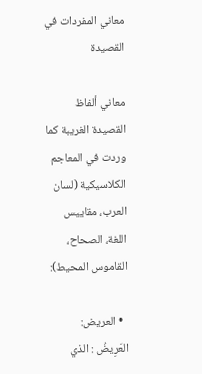معاني المفردات في القصيدة

معاني ألفاظ القصيدة الغريبة كما وردت في المعاجم الكلاسيكية (لسان العرب، مقاييس اللغة، الصحاح، القاموس المحيط):

  • العريض: العَرِيضُ : الذي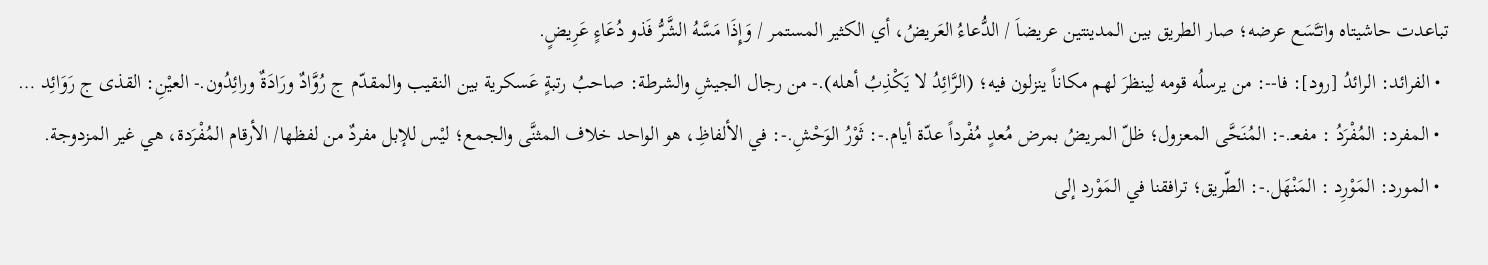تباعدت حاشيتاه واتـَّسَع عرضه؛ صار الطريق بين المدينتين عريضاَ / الدُّعاءُ العَريضُ، أي الكثير المستمر / وَإِذَا مَسَّهُ الشَّرُّ فَذو دُعَاءٍ عَرِيضٍ.
  • الفرائد: الرائدُ [رود]: فا--: من يرسلُه قومه لِينظرَ لهم مكاناً ينزلون فيه؛ (الرَّائِدُ لا يَكْذِبُ أهله).- من رجال الجيشِ والشرطة: صاحبُ رتبةٍ عَسكرية بين النقيب والمقدّم ج رُوَّادٌ ورَادَةٌ ورائِدُون.- العيْنِ: القذى ج رَوَائِد …
  • المفرد: المُفْرَدُ : مفعـ.-: المُنَحَّى المعزول؛ ظلّ المريضُ بمرض مُعدٍ مُفْرداً عدّة أيام.-: ثَوْرُ الوَحْشِ.-: في الألفاظِ، هو الواحد خلاف المثنَّى والجمع؛ ليْس للإبل مفردٌ من لفظها/ الأرقام المُفْرَدة، هي غير المزدوجة.
  • المورد: المَوْرِد : المَنْهَل.-: الطّريق؛ ترافقنا في المَوْرد إلى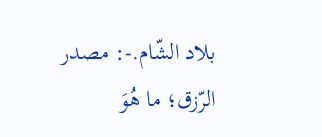بلاد الشّام.-: مصدر الرّزق؛ ما هُوَ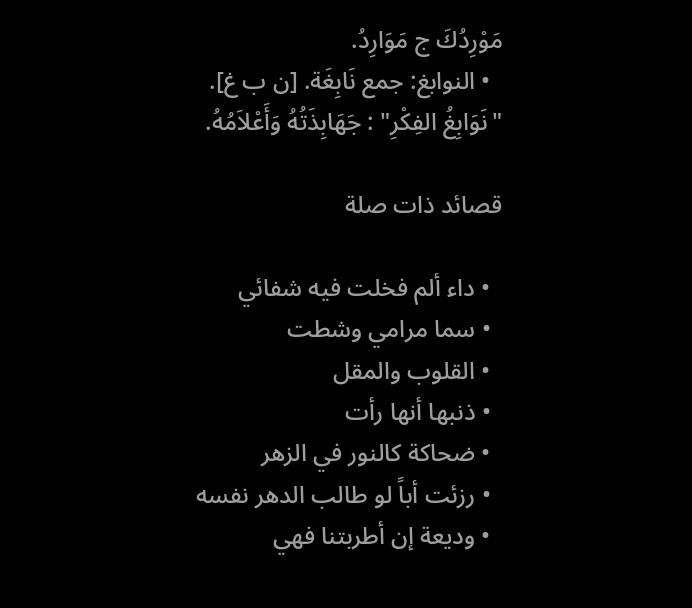مَوْرِدُكَ ج مَوَارِدُ.
  • النوابغ: جمع نَابِغَة. [ن ب غ]. "نَوَابِغُ الفِكْرِ" : جَهَابِذَتُهُ وَأَعْلاَمُهُ.

قصائد ذات صلة

  • داء ألم فخلت فيه شفائي
  • سما مرامي وشطت
  • القلوب والمقل
  • ذنبها أنها رأت
  • ضحاكة كالنور في الزهر
  • رزئت أباً لو طالب الدهر نفسه
  • وديعة إن أطربتنا فهي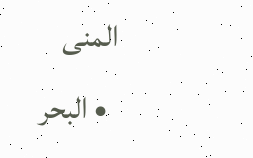المنى
  • البحر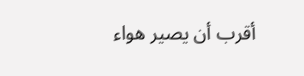أقرب أن يصير هواء